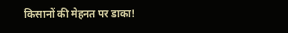किसानों की मेहनत पर डाका!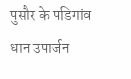पुसौर के पडिगांव धान उपार्जन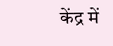केंद्र में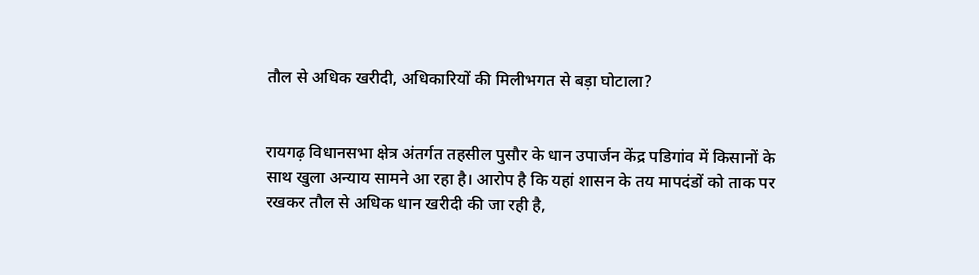तौल से अधिक खरीदी, अधिकारियों की मिलीभगत से बड़ा घोटाला?


रायगढ़ विधानसभा क्षेत्र अंतर्गत तहसील पुसौर के धान उपार्जन केंद्र पडिगांव में किसानों के साथ खुला अन्याय सामने आ रहा है। आरोप है कि यहां शासन के तय मापदंडों को ताक पर रखकर तौल से अधिक धान खरीदी की जा रही है,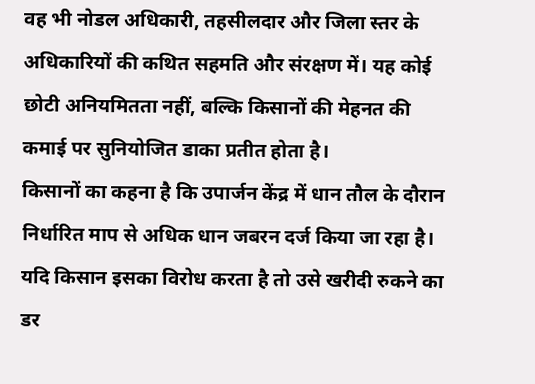वह भी नोडल अधिकारी, तहसीलदार और जिला स्तर के अधिकारियों की कथित सहमति और संरक्षण में। यह कोई छोटी अनियमितता नहीं, बल्कि किसानों की मेहनत की कमाई पर सुनियोजित डाका प्रतीत होता है।
किसानों का कहना है कि उपार्जन केंद्र में धान तौल के दौरान निर्धारित माप से अधिक धान जबरन दर्ज किया जा रहा है। यदि किसान इसका विरोध करता है तो उसे खरीदी रुकने का डर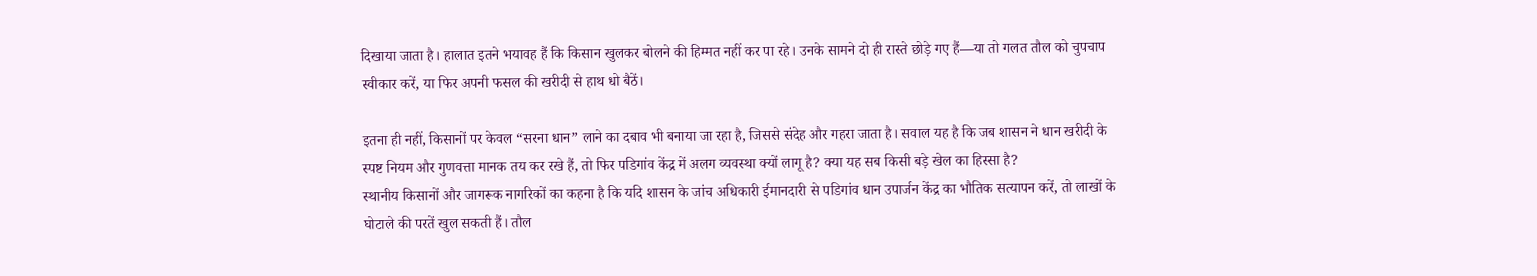दिखाया जाता है। हालात इतने भयावह हैं कि किसान खुलकर बोलने की हिम्मत नहीं कर पा रहे। उनके सामने दो ही रास्ते छोड़े गए हैं—या तो गलत तौल को चुपचाप स्वीकार करें, या फिर अपनी फसल की खरीदी से हाथ धो बैठें।

इतना ही नहीं, किसानों पर केवल “सरना धान” लाने का दबाव भी बनाया जा रहा है, जिससे संदेह और गहरा जाता है। सवाल यह है कि जब शासन ने धान खरीदी के स्पष्ट नियम और गुणवत्ता मानक तय कर रखे हैं, तो फिर पडिगांव केंद्र में अलग व्यवस्था क्यों लागू है? क्या यह सब किसी बड़े खेल का हिस्सा है?
स्थानीय किसानों और जागरूक नागरिकों का कहना है कि यदि शासन के जांच अधिकारी ईमानदारी से पडिगांव धान उपार्जन केंद्र का भौतिक सत्यापन करें, तो लाखों के घोटाले की परतें खुल सकती हैं। तौल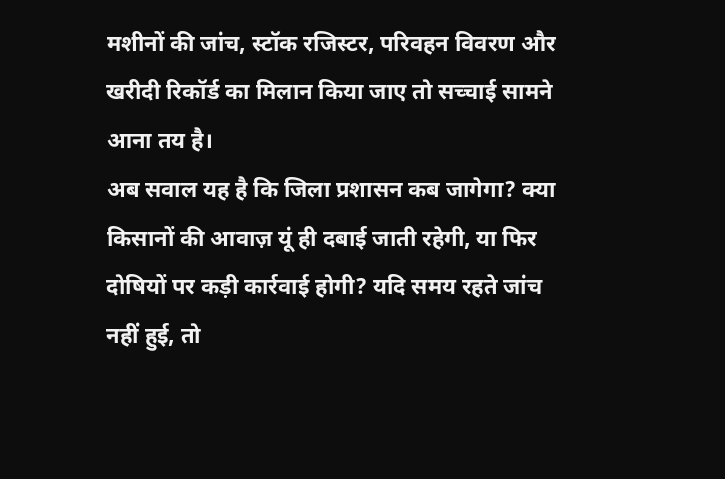मशीनों की जांच, स्टॉक रजिस्टर, परिवहन विवरण और खरीदी रिकॉर्ड का मिलान किया जाए तो सच्चाई सामने आना तय है।
अब सवाल यह है कि जिला प्रशासन कब जागेगा? क्या किसानों की आवाज़ यूं ही दबाई जाती रहेगी, या फिर दोषियों पर कड़ी कार्रवाई होगी? यदि समय रहते जांच नहीं हुई, तो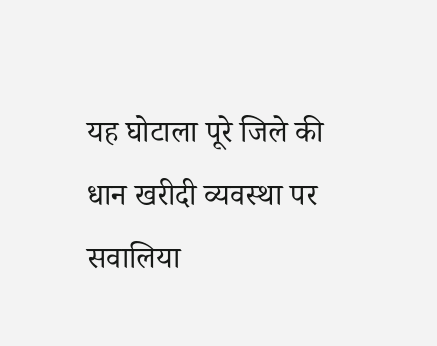यह घोटाला पूरे जिले की धान खरीदी व्यवस्था पर सवालिया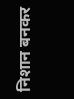निशान बनकर